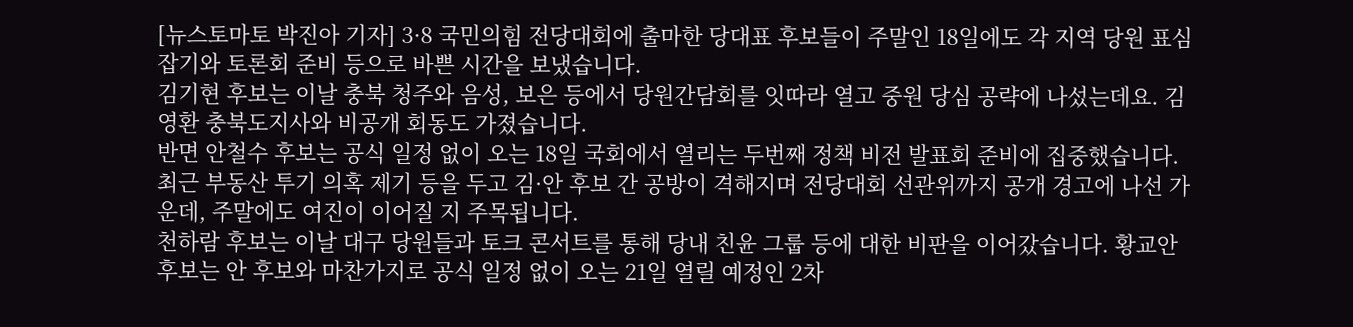[뉴스토마토 박진아 기자] 3·8 국민의힘 전당대회에 출마한 당대표 후보들이 주말인 18일에도 각 지역 당원 표심 잡기와 토론회 준비 등으로 바쁜 시간을 보냈습니다.
김기현 후보는 이날 충북 청주와 음성, 보은 등에서 당원간담회를 잇따라 열고 중원 당심 공략에 나섰는데요. 김영환 충북도지사와 비공개 회동도 가졌습니다.
반면 안철수 후보는 공식 일정 없이 오는 18일 국회에서 열리는 두번째 정책 비전 발표회 준비에 집중했습니다. 최근 부동산 투기 의혹 제기 등을 두고 김·안 후보 간 공방이 격해지며 전당대회 선관위까지 공개 경고에 나선 가운데, 주말에도 여진이 이어질 지 주목됩니다.
천하람 후보는 이날 대구 당원들과 토크 콘서트를 통해 당내 친윤 그룹 등에 대한 비판을 이어갔습니다. 황교안 후보는 안 후보와 마찬가지로 공식 일정 없이 오는 21일 열릴 예정인 2차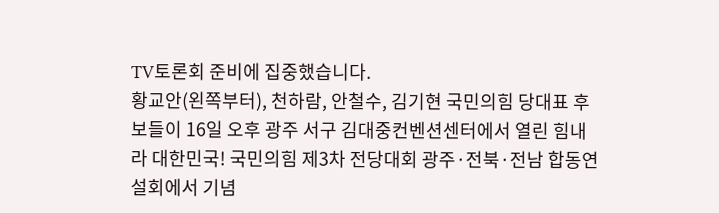TV토론회 준비에 집중했습니다.
황교안(왼쪽부터), 천하람, 안철수, 김기현 국민의힘 당대표 후보들이 16일 오후 광주 서구 김대중컨벤션센터에서 열린 힘내라 대한민국! 국민의힘 제3차 전당대회 광주·전북·전남 합동연설회에서 기념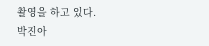촬영을 하고 있다.
박진아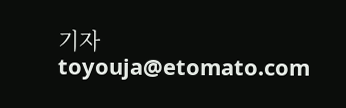기자 toyouja@etomato.com